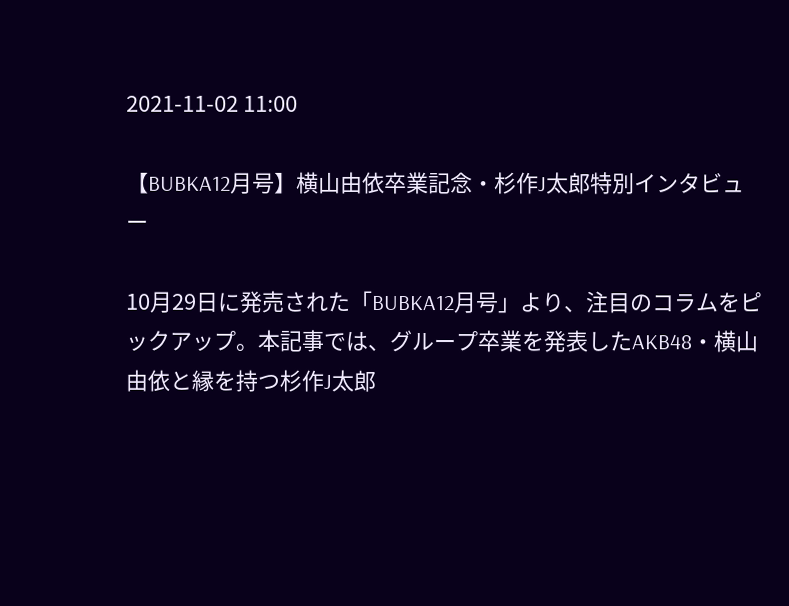2021-11-02 11:00

【BUBKA12月号】横山由依卒業記念・杉作J太郎特別インタビュー

10月29日に発売された「BUBKA12月号」より、注目のコラムをピックアップ。本記事では、グループ卒業を発表したAKB48・横山由依と縁を持つ杉作J太郎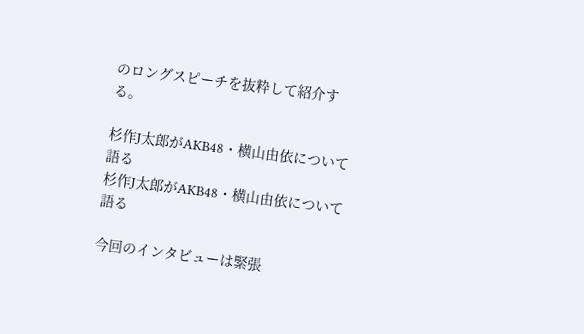のロングスピーチを抜粋して紹介する。

杉作J太郎がAKB48・横山由依について語る
杉作J太郎がAKB48・横山由依について語る

今回のインタビューは緊張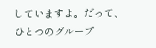していますよ。だって、ひとつのグループ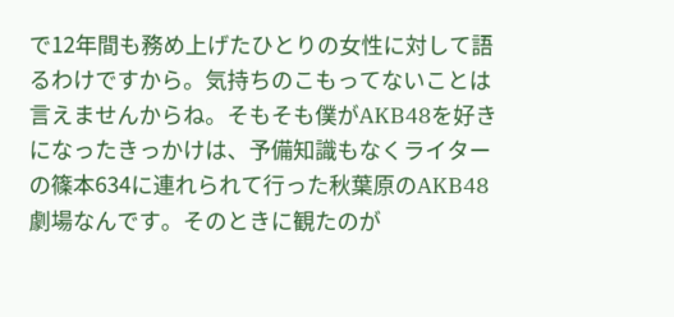で12年間も務め上げたひとりの女性に対して語るわけですから。気持ちのこもってないことは言えませんからね。そもそも僕がAKB48を好きになったきっかけは、予備知識もなくライターの篠本634に連れられて行った秋葉原のAKB48劇場なんです。そのときに観たのが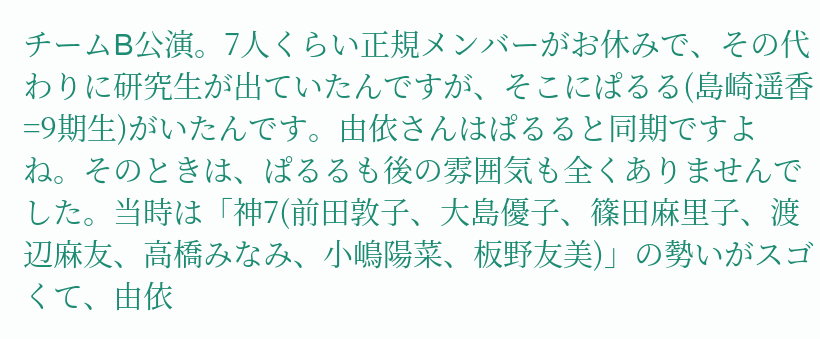チームB公演。7人くらい正規メンバーがお休みで、その代わりに研究生が出ていたんですが、そこにぱるる(島崎遥香=9期生)がいたんです。由依さんはぱるると同期ですよね。そのときは、ぱるるも後の雰囲気も全くありませんでした。当時は「神7(前田敦子、大島優子、篠田麻里子、渡辺麻友、高橋みなみ、小嶋陽菜、板野友美)」の勢いがスゴくて、由依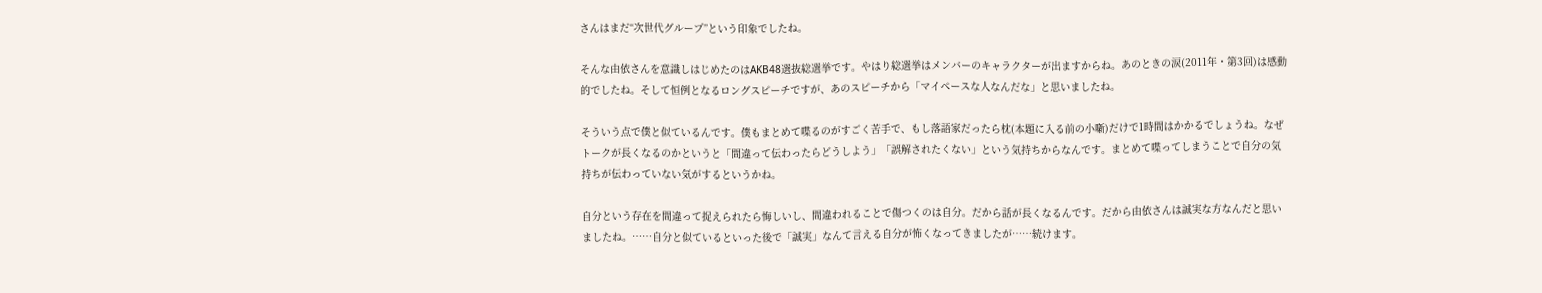さんはまだ“次世代グループ”という印象でしたね。

そんな由依さんを意識しはじめたのはAKB48選抜総選挙です。やはり総選挙はメンバーのキャラクターが出ますからね。あのときの涙(2011年・第3回)は感動的でしたね。そして恒例となるロングスピーチですが、あのスピーチから「マイペースな人なんだな」と思いましたね。

そういう点で僕と似ているんです。僕もまとめて喋るのがすごく苦手で、もし落語家だったら枕(本題に入る前の小噺)だけで1時間はかかるでしょうね。なぜトークが長くなるのかというと「間違って伝わったらどうしよう」「誤解されたくない」という気持ちからなんです。まとめて喋ってしまうことで自分の気持ちが伝わっていない気がするというかね。

自分という存在を間違って捉えられたら悔しいし、間違われることで傷つくのは自分。だから話が長くなるんです。だから由依さんは誠実な方なんだと思いましたね。……自分と似ているといった後で「誠実」なんて言える自分が怖くなってきましたが……続けます。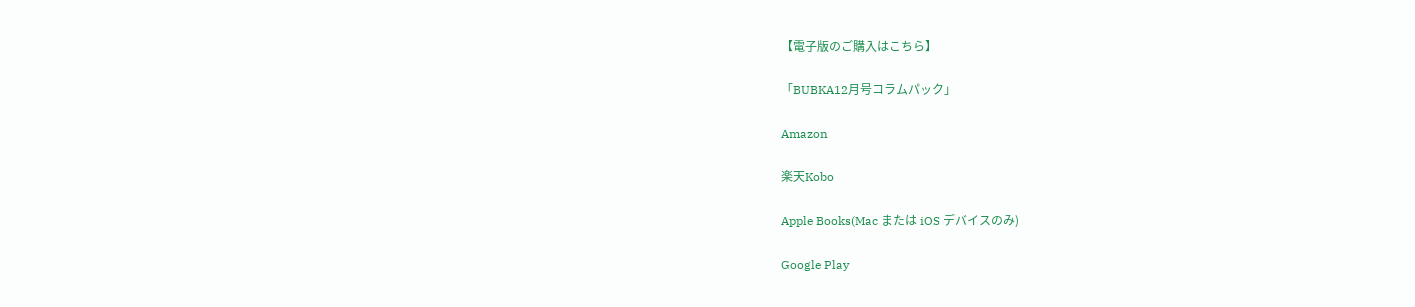【電子版のご購入はこちら】

「BUBKA12月号コラムパック」

Amazon

楽天Kobo

Apple Books(Mac または iOS デバイスのみ)

Google Play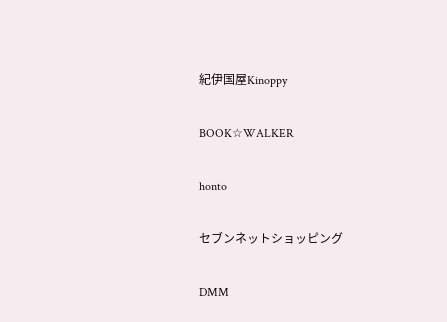紀伊国屋Kinoppy

BOOK☆WALKER

honto

セブンネットショッピング

DMM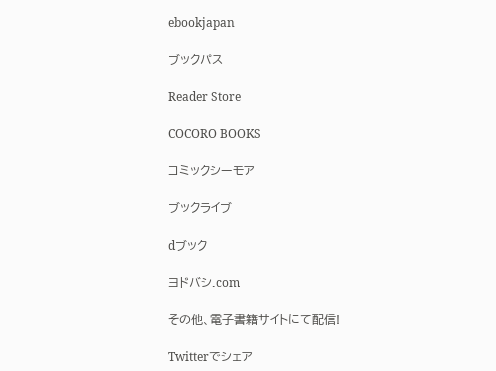ebookjapan

ブックパス

Reader Store

COCORO BOOKS

コミックシーモア

ブックライブ

dブック

ヨドバシ.com

その他、電子書籍サイトにて配信!

Twitterでシェア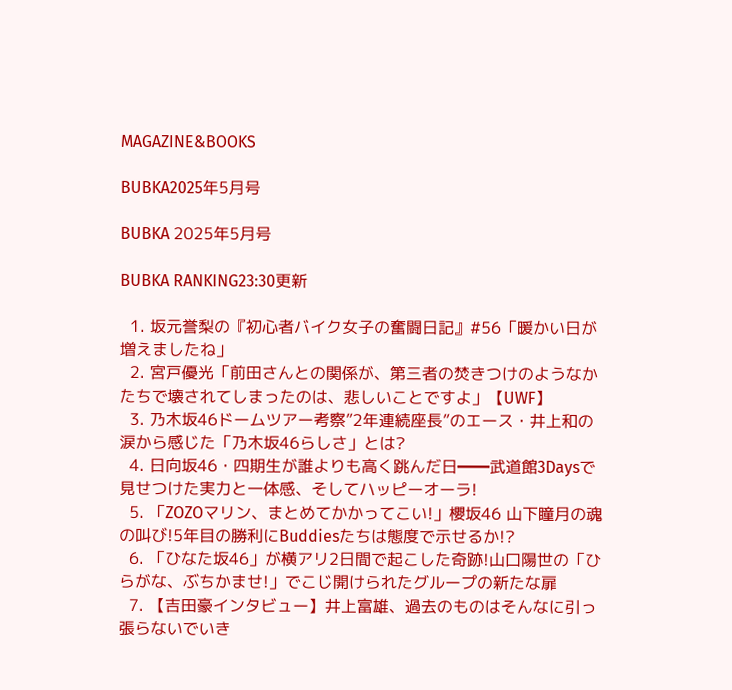MAGAZINE&BOOKS

BUBKA2025年5月号

BUBKA 2025年5月号

BUBKA RANKING23:30更新

  1. 坂元誉梨の『初心者バイク女子の奮闘日記』#56「暖かい日が増えましたね」
  2. 宮戸優光「前田さんとの関係が、第三者の焚きつけのようなかたちで壊されてしまったのは、悲しいことですよ」【UWF】
  3. 乃木坂46ドームツアー考察”2年連続座長”のエース・井上和の涙から感じた「乃木坂46らしさ」とは?
  4. 日向坂46・四期生が誰よりも高く跳んだ日━━武道館3Daysで見せつけた実力と一体感、そしてハッピーオーラ!
  5. 「ZOZOマリン、まとめてかかってこい!」櫻坂46 山下瞳月の魂の叫び!5年目の勝利にBuddiesたちは態度で示せるか!?
  6. 「ひなた坂46」が横アリ2日間で起こした奇跡!山口陽世の「ひらがな、ぶちかませ!」でこじ開けられたグループの新たな扉
  7. 【吉田豪インタビュー】井上富雄、過去のものはそんなに引っ張らないでいき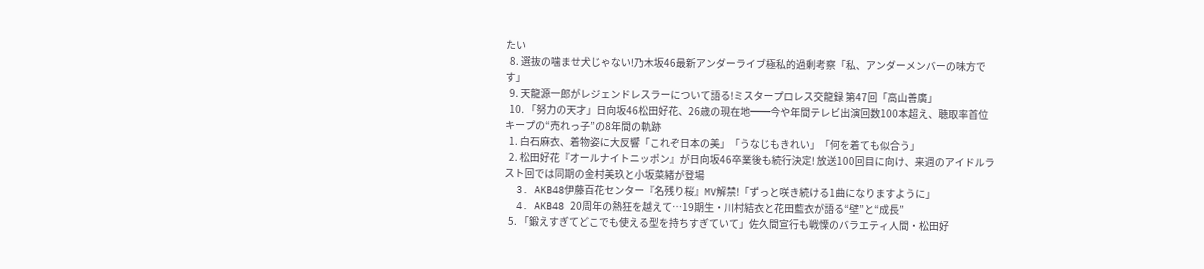たい
  8. 選抜の噛ませ犬じゃない!乃木坂46最新アンダーライブ極私的過剰考察「私、アンダーメンバーの味方です」
  9. 天龍源一郎がレジェンドレスラーについて語る!ミスタープロレス交龍録 第47回「高山善廣」
  10. 「努力の天才」日向坂46松田好花、26歳の現在地━━今や年間テレビ出演回数100本超え、聴取率首位キープの“売れっ子”の8年間の軌跡
  1. 白石麻衣、着物姿に大反響「これぞ日本の美」「うなじもきれい」「何を着ても似合う」
  2. 松田好花『オールナイトニッポン』が日向坂46卒業後も続行決定! 放送100回目に向け、来週のアイドルラスト回では同期の金村美玖と小坂菜緒が登場
  3. AKB48伊藤百花センター『名残り桜』MV解禁!「ずっと咲き続ける1曲になりますように」
  4. AKB48 20周年の熱狂を越えて…19期生・川村結衣と花田藍衣が語る“壁”と“成長”
  5. 「鍛えすぎてどこでも使える型を持ちすぎていて」佐久間宣行も戦慄のバラエティ人間・松田好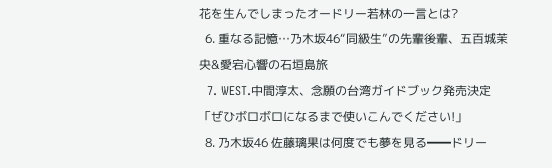花を生んでしまったオードリー若林の一言とは?
  6. 重なる記憶…乃木坂46“同級生”の先輩後輩、五百城茉央&愛宕心響の石垣島旅
  7. WEST.中間淳太、念願の台湾ガイドブック発売決定「ぜひボロボロになるまで使いこんでください!」
  8. 乃木坂46 佐藤璃果は何度でも夢を見る━━ドリー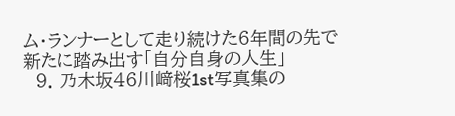ム・ランナーとして走り続けた6年間の先で新たに踏み出す「自分自身の人生」
  9. 乃木坂46川﨑桜1st写真集の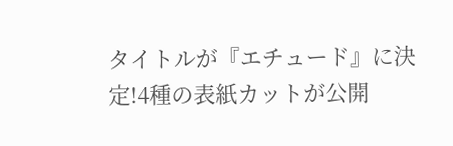タイトルが『エチュード』に決定!4種の表紙カットが公開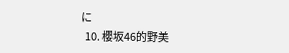に
  10. 櫻坂46的野美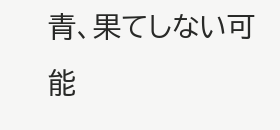青、果てしない可能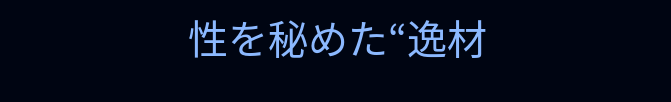性を秘めた“逸材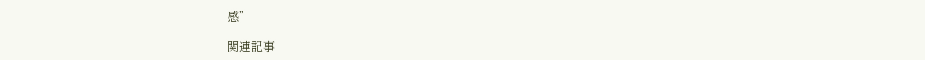感”

関連記事